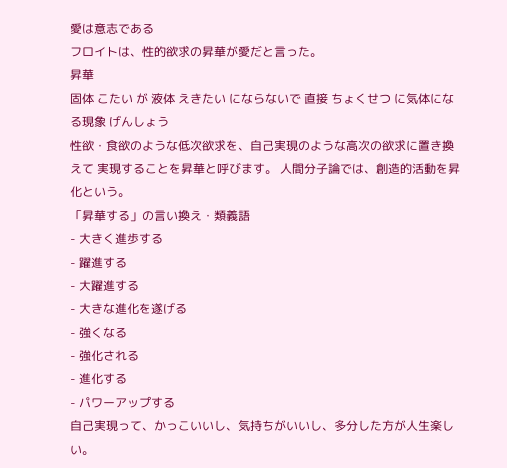愛は意志である
フロイトは、性的欲求の昇華が愛だと言った。
昇華
固体 こたい が 液体 えきたい にならないで 直接 ちょくせつ に気体になる現象 げんしょう
性欲・食欲のような低次欲求を、自己実現のような高次の欲求に置き換えて 実現することを昇華と呼びます。 人間分子論では、創造的活動を昇化という。
「昇華する」の言い換え・類義語
- 大きく進歩する
- 躍進する
- 大躍進する
- 大きな進化を遂げる
- 強くなる
- 強化される
- 進化する
- パワーアップする
自己実現って、かっこいいし、気持ちがいいし、多分した方が人生楽しい。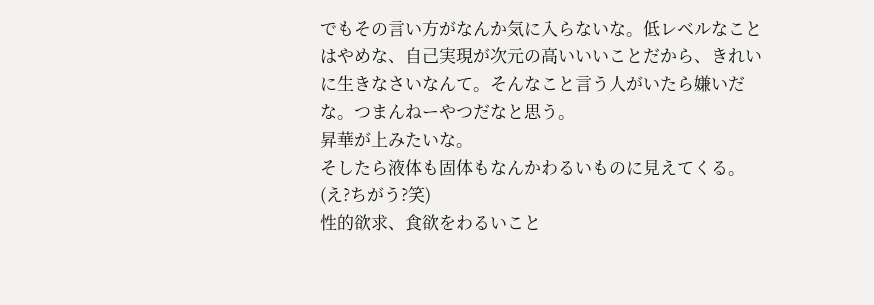でもその言い方がなんか気に入らないな。低レベルなことはやめな、自己実現が次元の高いいいことだから、きれいに生きなさいなんて。そんなこと言う人がいたら嫌いだな。つまんねーやつだなと思う。
昇華が上みたいな。
そしたら液体も固体もなんかわるいものに見えてくる。(え?ちがう?笑)
性的欲求、食欲をわるいこと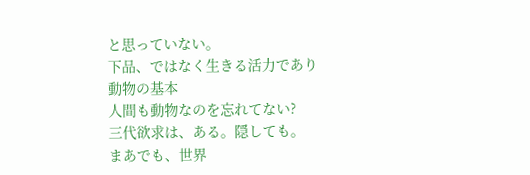と思っていない。
下品、ではなく生きる活力であり
動物の基本
人間も動物なのを忘れてない?
三代欲求は、ある。隠しても。
まあでも、世界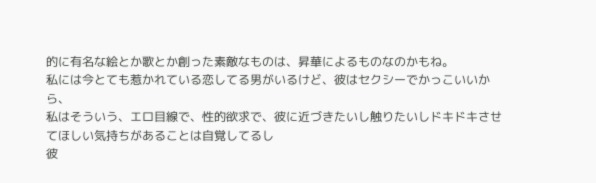的に有名な絵とか歌とか創った素敵なものは、昇華によるものなのかもね。
私には今とても惹かれている恋してる男がいるけど、彼はセクシーでかっこいいから、
私はそういう、エロ目線で、性的欲求で、彼に近づきたいし触りたいしドキドキさせてほしい気持ちがあることは自覚してるし
彼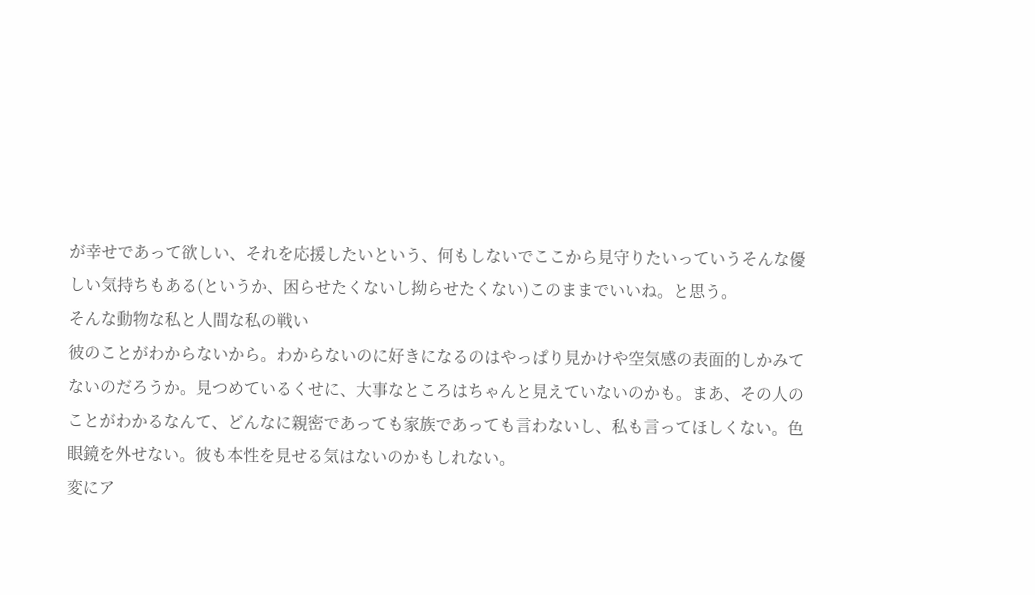が幸せであって欲しい、それを応援したいという、何もしないでここから見守りたいっていうそんな優しい気持ちもある(というか、困らせたくないし拗らせたくない)このままでいいね。と思う。
そんな動物な私と人間な私の戦い
彼のことがわからないから。わからないのに好きになるのはやっぱり見かけや空気感の表面的しかみてないのだろうか。見つめているくせに、大事なところはちゃんと見えていないのかも。まあ、その人のことがわかるなんて、どんなに親密であっても家族であっても言わないし、私も言ってほしくない。色眼鏡を外せない。彼も本性を見せる気はないのかもしれない。
変にア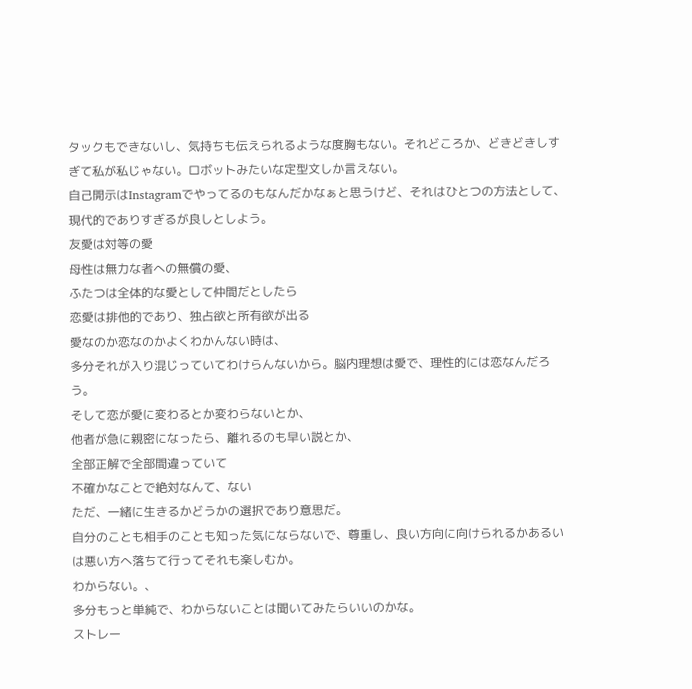タックもできないし、気持ちも伝えられるような度胸もない。それどころか、どきどきしすぎて私が私じゃない。ロボットみたいな定型文しか言えない。
自己開示はInstagramでやってるのもなんだかなぁと思うけど、それはひとつの方法として、現代的でありすぎるが良しとしよう。
友愛は対等の愛
母性は無力な者への無償の愛、
ふたつは全体的な愛として仲間だとしたら
恋愛は排他的であり、独占欲と所有欲が出る
愛なのか恋なのかよくわかんない時は、
多分それが入り混じっていてわけらんないから。脳内理想は愛で、理性的には恋なんだろう。
そして恋が愛に変わるとか変わらないとか、
他者が急に親密になったら、離れるのも早い説とか、
全部正解で全部間違っていて
不確かなことで絶対なんて、ない
ただ、一緒に生きるかどうかの選択であり意思だ。
自分のことも相手のことも知った気にならないで、尊重し、良い方向に向けられるかあるいは悪い方へ落ちて行ってそれも楽しむか。
わからない。、
多分もっと単純で、わからないことは聞いてみたらいいのかな。
ストレー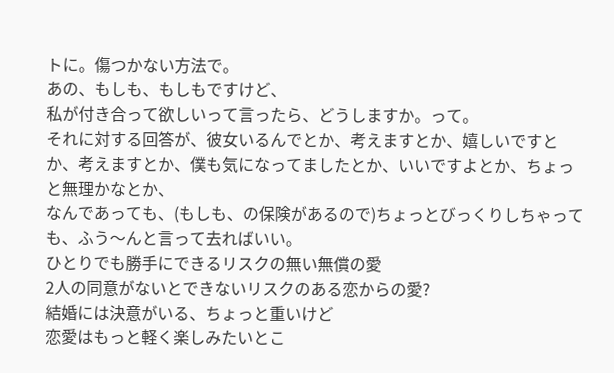トに。傷つかない方法で。
あの、もしも、もしもですけど、
私が付き合って欲しいって言ったら、どうしますか。って。
それに対する回答が、彼女いるんでとか、考えますとか、嬉しいですとか、考えますとか、僕も気になってましたとか、いいですよとか、ちょっと無理かなとか、
なんであっても、(もしも、の保険があるので)ちょっとびっくりしちゃっても、ふう〜んと言って去ればいい。
ひとりでも勝手にできるリスクの無い無償の愛
2人の同意がないとできないリスクのある恋からの愛?
結婚には決意がいる、ちょっと重いけど
恋愛はもっと軽く楽しみたいとこ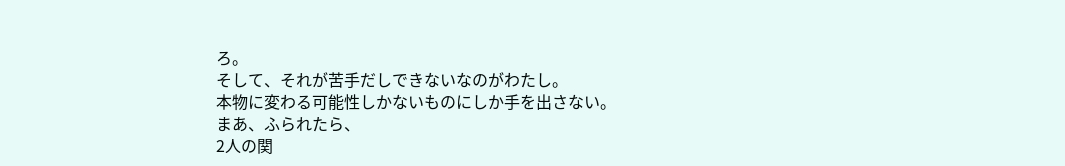ろ。
そして、それが苦手だしできないなのがわたし。
本物に変わる可能性しかないものにしか手を出さない。
まあ、ふられたら、
2人の関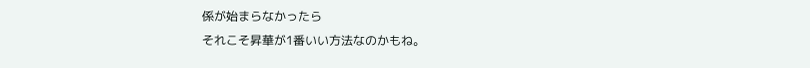係が始まらなかったら
それこそ昇華が1番いい方法なのかもね。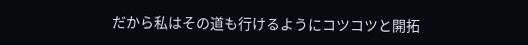だから私はその道も行けるようにコツコツと開拓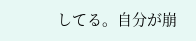してる。自分が崩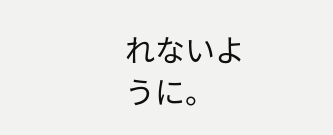れないように。